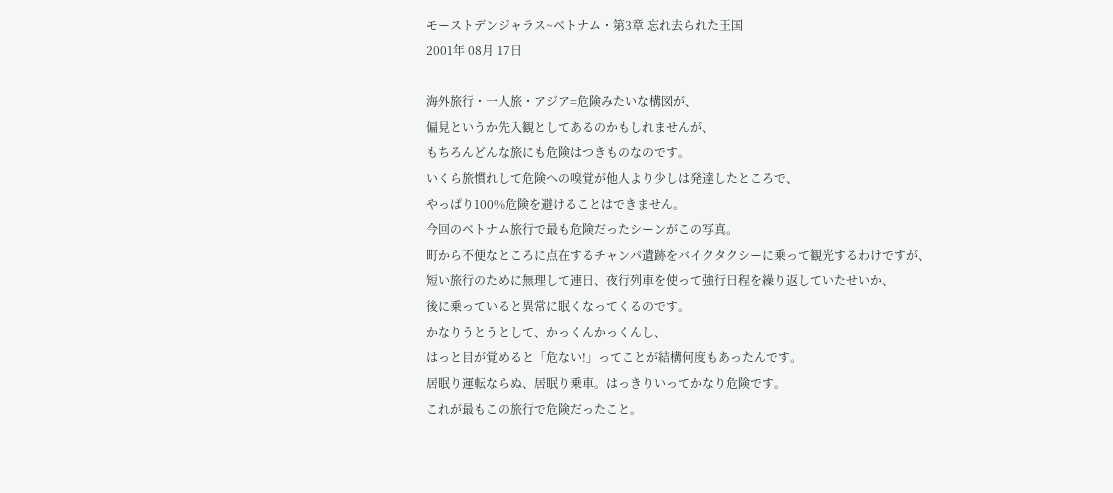モーストデンジャラス~ベトナム・第3章 忘れ去られた王国
2001年 08月 17日

海外旅行・一人旅・アジア=危険みたいな構図が、
偏見というか先入観としてあるのかもしれませんが、
もちろんどんな旅にも危険はつきものなのです。
いくら旅慣れして危険への嗅覚が他人より少しは発達したところで、
やっぱり100%危険を避けることはできません。
今回のベトナム旅行で最も危険だったシーンがこの写真。
町から不便なところに点在するチャンパ遺跡をバイクタクシーに乗って観光するわけですが、
短い旅行のために無理して連日、夜行列車を使って強行日程を繰り返していたせいか、
後に乗っていると異常に眠くなってくるのです。
かなりうとうとして、かっくんかっくんし、
はっと目が覚めると「危ない!」ってことが結構何度もあったんです。
居眠り運転ならぬ、居眠り乗車。はっきりいってかなり危険です。
これが最もこの旅行で危険だったこと。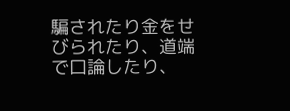騙されたり金をせびられたり、道端で口論したり、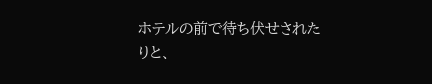ホテルの前で待ち伏せされたりと、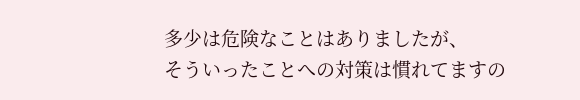多少は危険なことはありましたが、
そういったことへの対策は慣れてますの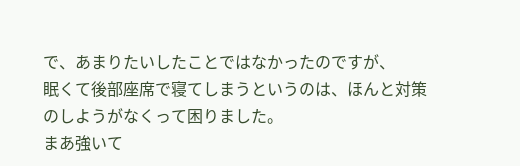で、あまりたいしたことではなかったのですが、
眠くて後部座席で寝てしまうというのは、ほんと対策のしようがなくって困りました。
まあ強いて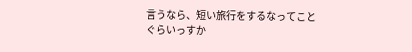言うなら、短い旅行をするなってことぐらいっすか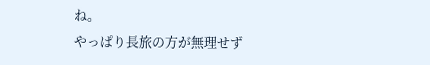ね。
やっぱり長旅の方が無理せず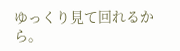ゆっくり見て回れるから。